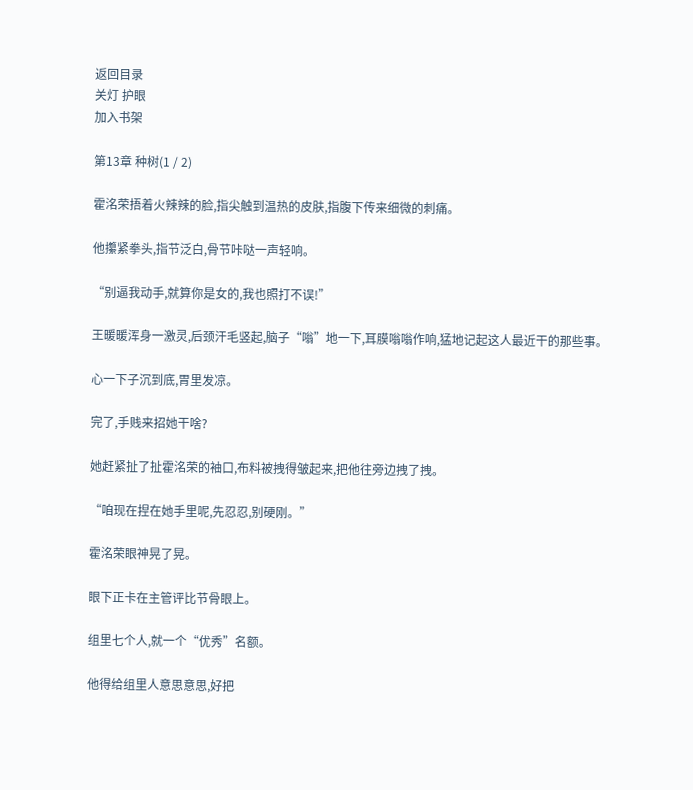返回目录
关灯 护眼
加入书架

第13章 种树(1 / 2)

霍洺荣捂着火辣辣的脸,指尖触到温热的皮肤,指腹下传来细微的刺痛。

他攥紧拳头,指节泛白,骨节咔哒一声轻响。

“别逼我动手,就算你是女的,我也照打不误!”

王暖暖浑身一激灵,后颈汗毛竖起,脑子“嗡”地一下,耳膜嗡嗡作响,猛地记起这人最近干的那些事。

心一下子沉到底,胃里发凉。

完了,手贱来招她干啥?

她赶紧扯了扯霍洺荣的袖口,布料被拽得皱起来,把他往旁边拽了拽。

“咱现在捏在她手里呢,先忍忍,别硬刚。”

霍洺荣眼神晃了晃。

眼下正卡在主管评比节骨眼上。

组里七个人,就一个“优秀”名额。

他得给组里人意思意思,好把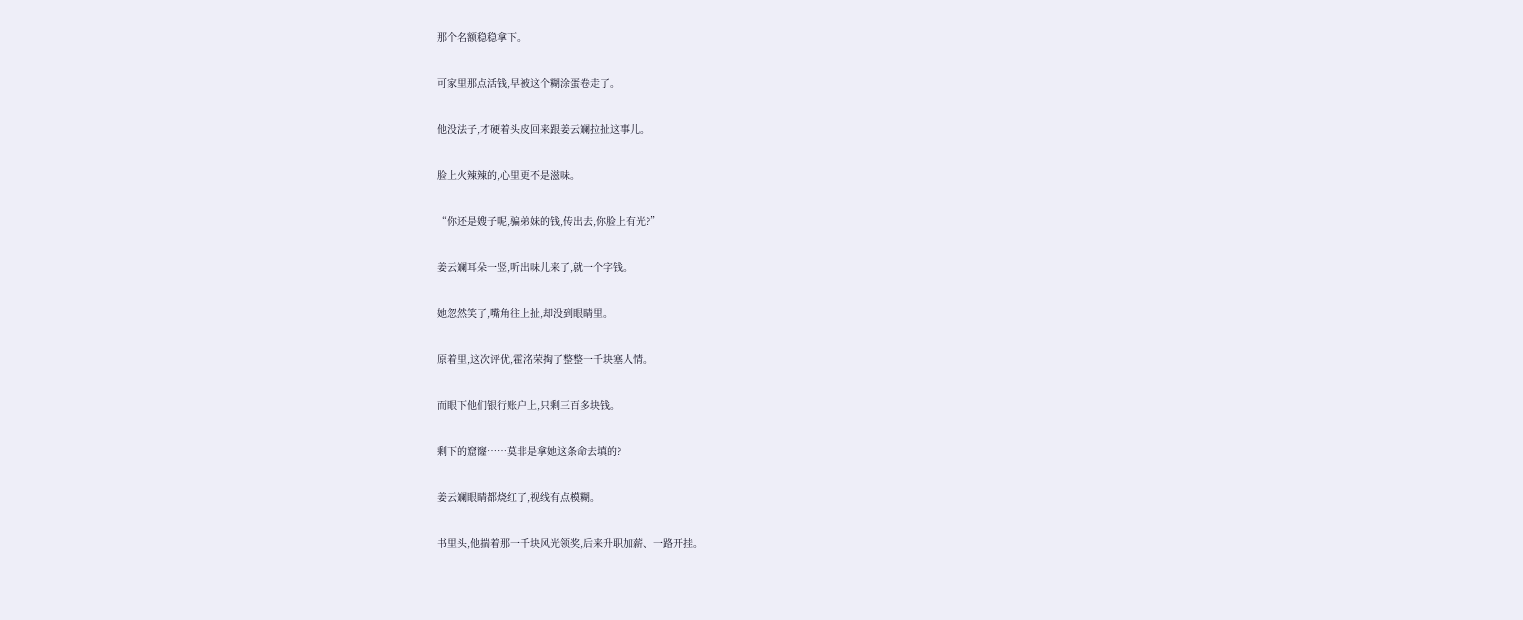那个名额稳稳拿下。

可家里那点活钱,早被这个糊涂蛋卷走了。

他没法子,才硬着头皮回来跟姜云斓拉扯这事儿。

脸上火辣辣的,心里更不是滋味。

“你还是嫂子呢,骗弟妹的钱,传出去,你脸上有光?”

姜云斓耳朵一竖,听出味儿来了,就一个字钱。

她忽然笑了,嘴角往上扯,却没到眼睛里。

原着里,这次评优,霍洺荣掏了整整一千块塞人情。

而眼下他们银行账户上,只剩三百多块钱。

剩下的窟窿……莫非是拿她这条命去填的?

姜云斓眼睛都烧红了,视线有点模糊。

书里头,他揣着那一千块风光领奖,后来升职加薪、一路开挂。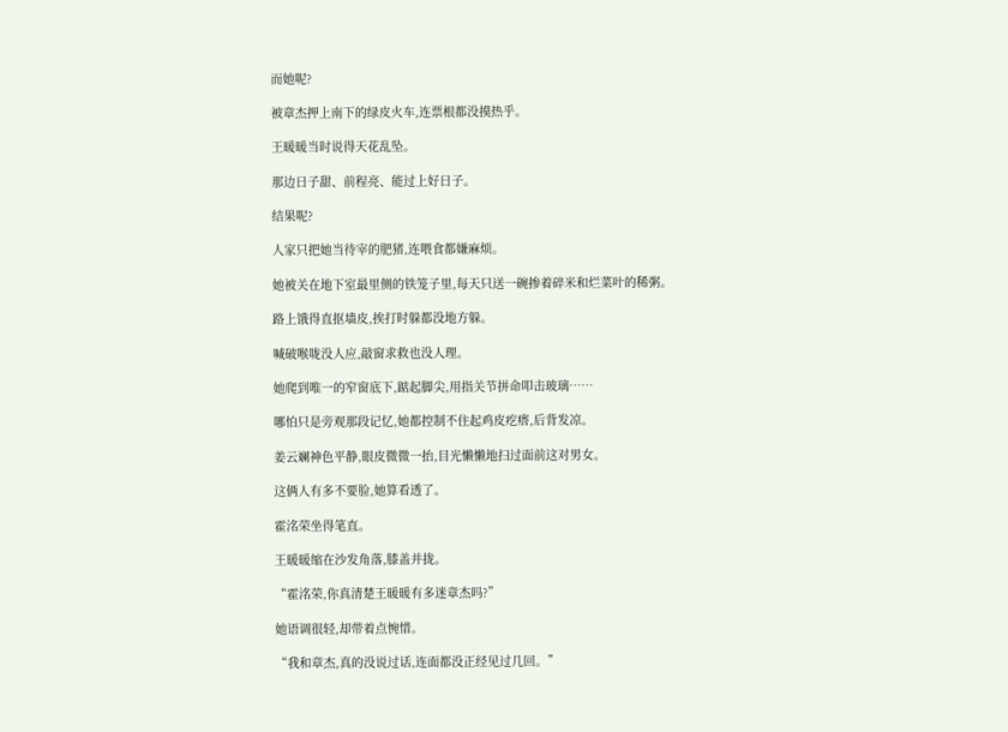而她呢?

被章杰押上南下的绿皮火车,连票根都没摸热乎。

王暖暖当时说得天花乱坠。

那边日子甜、前程亮、能过上好日子。

结果呢?

人家只把她当待宰的肥猪,连喂食都嫌麻烦。

她被关在地下室最里侧的铁笼子里,每天只送一碗掺着碎米和烂菜叶的稀粥。

路上饿得直抠墙皮,挨打时躲都没地方躲。

喊破喉咙没人应,敲窗求救也没人理。

她爬到唯一的窄窗底下,踮起脚尖,用指关节拼命叩击玻璃……

哪怕只是旁观那段记忆,她都控制不住起鸡皮疙瘩,后背发凉。

姜云斓神色平静,眼皮微微一抬,目光懒懒地扫过面前这对男女。

这俩人有多不要脸,她算看透了。

霍洺荣坐得笔直。

王暖暖缩在沙发角落,膝盖并拢。

“霍洺荣,你真清楚王暖暖有多迷章杰吗?”

她语调很轻,却带着点惋惜。

“我和章杰,真的没说过话,连面都没正经见过几回。”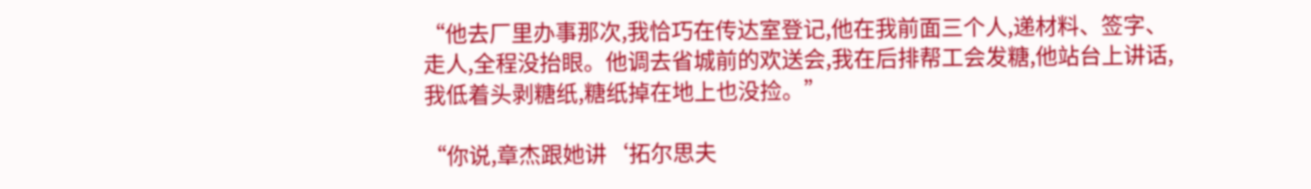“他去厂里办事那次,我恰巧在传达室登记,他在我前面三个人,递材料、签字、走人,全程没抬眼。他调去省城前的欢送会,我在后排帮工会发糖,他站台上讲话,我低着头剥糖纸,糖纸掉在地上也没捡。”

“你说,章杰跟她讲‘拓尔思夫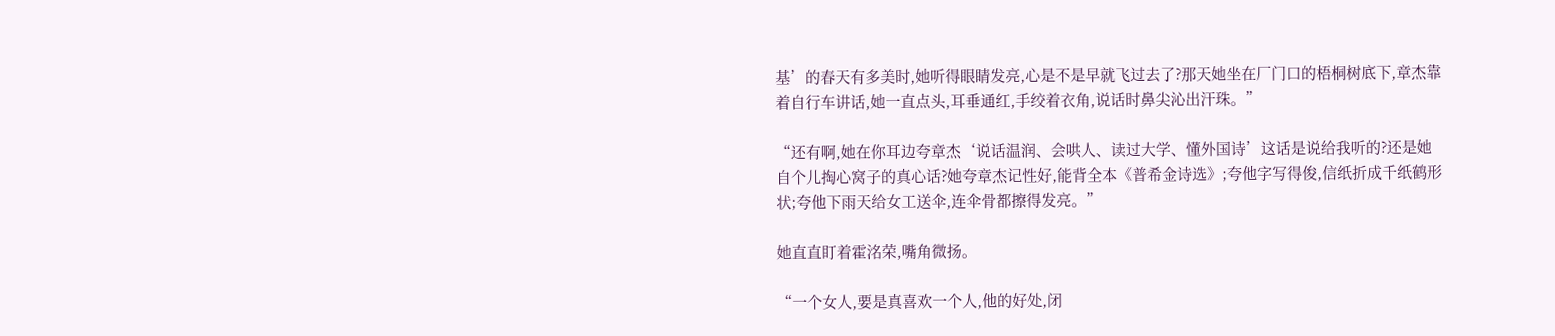基’的春天有多美时,她听得眼睛发亮,心是不是早就飞过去了?那天她坐在厂门口的梧桐树底下,章杰靠着自行车讲话,她一直点头,耳垂通红,手绞着衣角,说话时鼻尖沁出汗珠。”

“还有啊,她在你耳边夸章杰‘说话温润、会哄人、读过大学、懂外国诗’这话是说给我听的?还是她自个儿掏心窝子的真心话?她夸章杰记性好,能背全本《普希金诗选》;夸他字写得俊,信纸折成千纸鹤形状;夸他下雨天给女工送伞,连伞骨都擦得发亮。”

她直直盯着霍洺荣,嘴角微扬。

“一个女人,要是真喜欢一个人,他的好处,闭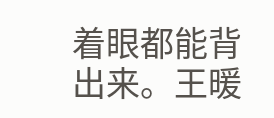着眼都能背出来。王暖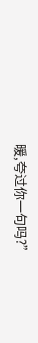暖,夸过你一句吗?”